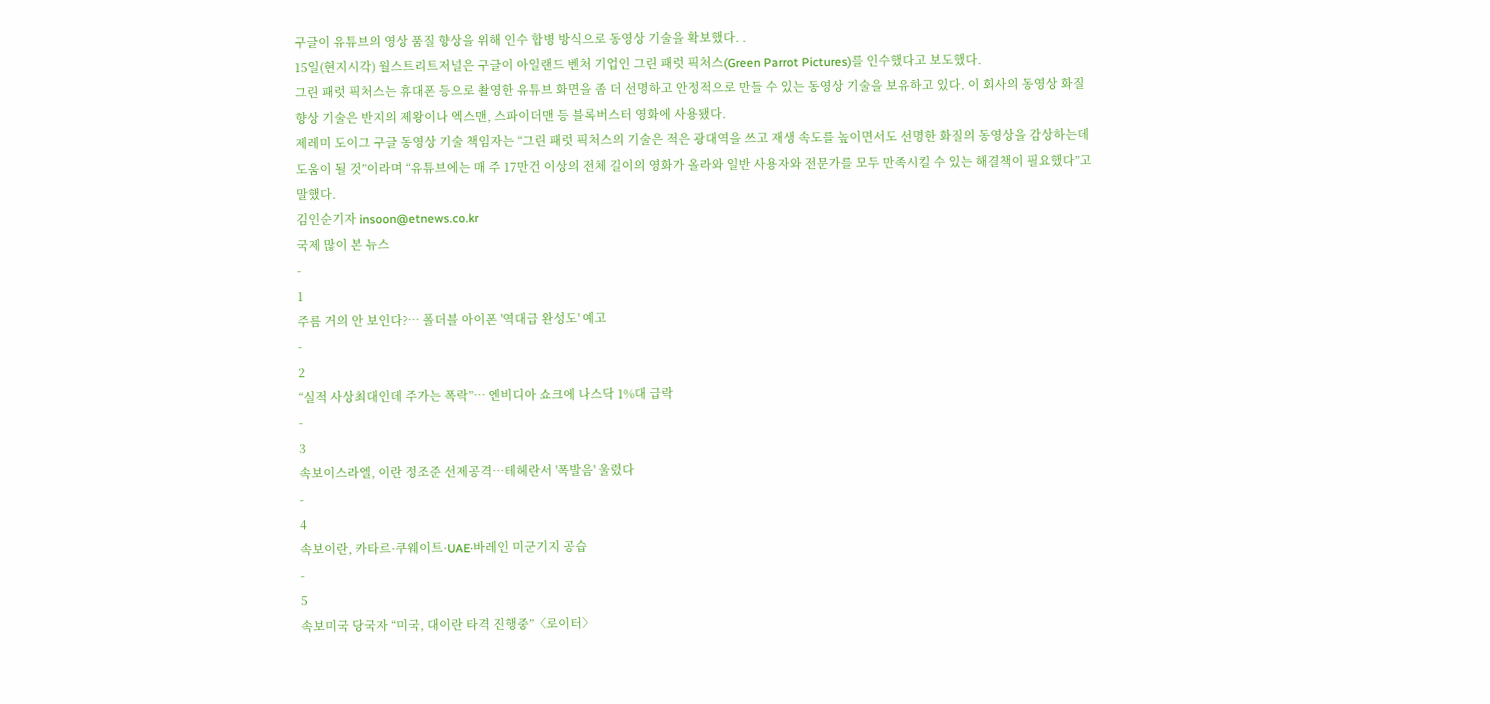구글이 유튜브의 영상 품질 향상을 위해 인수 합병 방식으로 동영상 기술을 확보했다. .
15일(현지시각) 월스트리트저널은 구글이 아일랜드 벤처 기업인 그린 패럿 픽처스(Green Parrot Pictures)를 인수했다고 보도했다.
그린 패럿 픽처스는 휴대폰 등으로 촬영한 유튜브 화면을 좀 더 선명하고 안정적으로 만들 수 있는 동영상 기술을 보유하고 있다. 이 회사의 동영상 화질 향상 기술은 반지의 제왕이나 엑스맨, 스파이더맨 등 블록버스터 영화에 사용됐다.
제레미 도이그 구글 동영상 기술 책임자는 “그린 패럿 픽처스의 기술은 적은 광대역을 쓰고 재생 속도를 높이면서도 선명한 화질의 동영상을 감상하는데 도움이 될 것”이라며 “유튜브에는 매 주 17만건 이상의 전체 길이의 영화가 올라와 일반 사용자와 전문가를 모두 만족시킬 수 있는 해결책이 필요했다”고 말했다.
김인순기자 insoon@etnews.co.kr
국제 많이 본 뉴스
-
1
주름 거의 안 보인다?… 폴더블 아이폰 '역대급 완성도' 예고
-
2
“실적 사상최대인데 주가는 폭락”… 엔비디아 쇼크에 나스닥 1%대 급락
-
3
속보이스라엘, 이란 정조준 선제공격…테헤란서 '폭발음' 울렸다
-
4
속보이란, 카타르·쿠웨이트·UAE·바레인 미군기지 공습
-
5
속보미국 당국자 “미국, 대이란 타격 진행중”〈로이터〉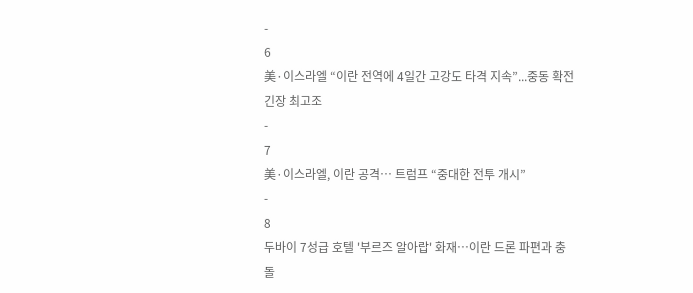-
6
美·이스라엘 “이란 전역에 4일간 고강도 타격 지속”...중동 확전 긴장 최고조
-
7
美·이스라엘, 이란 공격… 트럼프 “중대한 전투 개시”
-
8
두바이 7성급 호텔 '부르즈 알아랍' 화재…이란 드론 파편과 충돌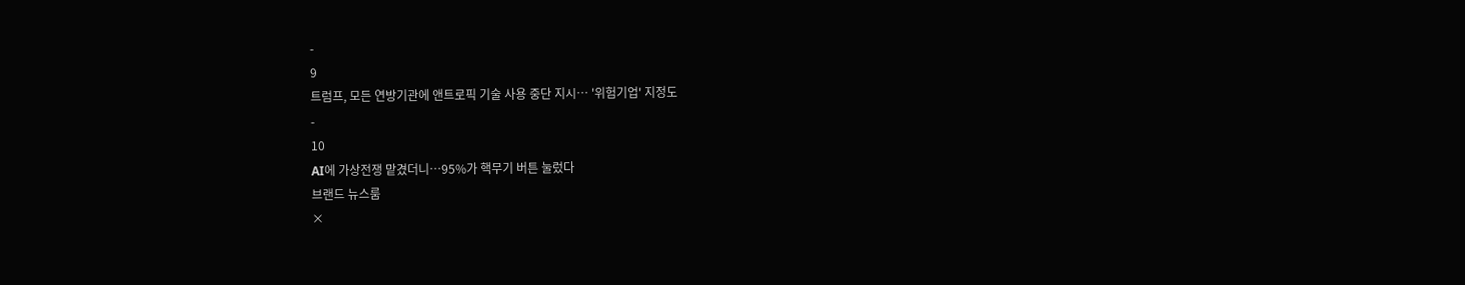-
9
트럼프, 모든 연방기관에 앤트로픽 기술 사용 중단 지시… '위험기업' 지정도
-
10
AI에 가상전쟁 맡겼더니…95%가 핵무기 버튼 눌렀다
브랜드 뉴스룸
×